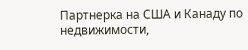Партнерка на США и Канаду по недвижимости,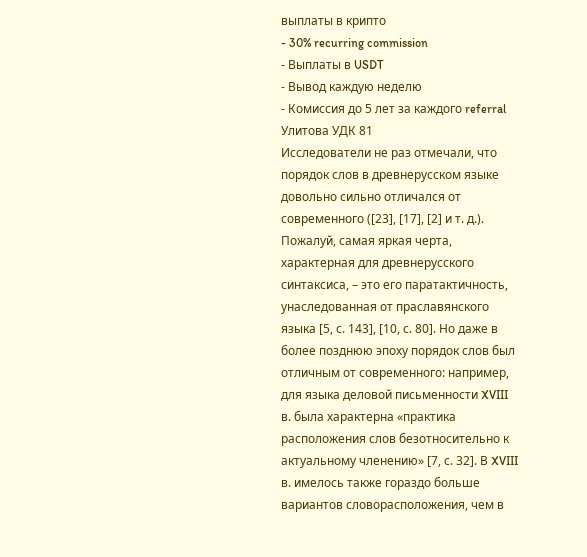выплаты в крипто
- 30% recurring commission
- Выплаты в USDT
- Вывод каждую неделю
- Комиссия до 5 лет за каждого referral
Улитова УДК 81
Исследователи не раз отмечали, что порядок слов в древнерусском языке довольно сильно отличался от современного ([23], [17], [2] и т. д.). Пожалуй, самая яркая черта, характерная для древнерусского синтаксиса, – это его паратактичность, унаследованная от праславянского языка [5, с. 143], [10, с. 80]. Но даже в более позднюю эпоху порядок слов был отличным от современного: например, для языка деловой письменности XVIII в. была характерна «практика расположения слов безотносительно к актуальному членению» [7, с. 32]. В XVIII в. имелось также гораздо больше вариантов словорасположения, чем в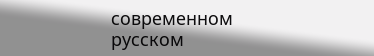современном русском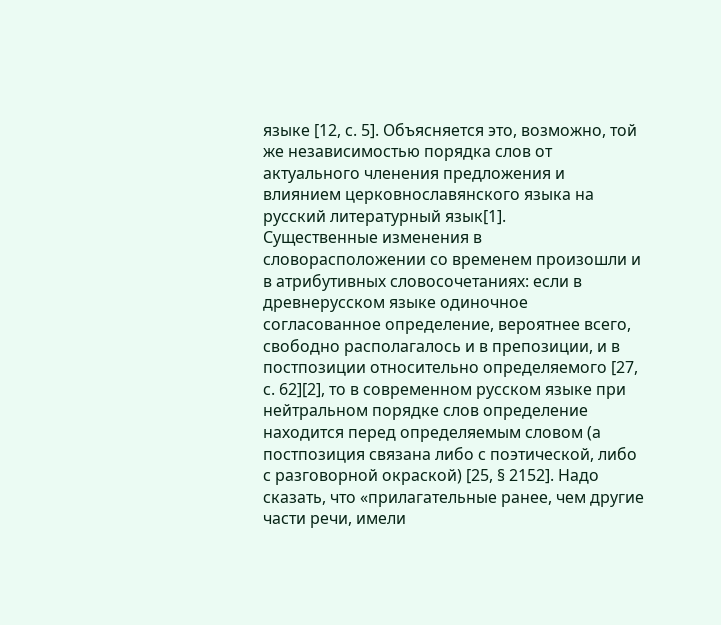языке [12, с. 5]. Объясняется это, возможно, той же независимостью порядка слов от актуального членения предложения и влиянием церковнославянского языка на русский литературный язык[1].
Существенные изменения в словорасположении со временем произошли и в атрибутивных словосочетаниях: если в древнерусском языке одиночное согласованное определение, вероятнее всего, свободно располагалось и в препозиции, и в постпозиции относительно определяемого [27, с. 62][2], то в современном русском языке при нейтральном порядке слов определение находится перед определяемым словом (а постпозиция связана либо с поэтической, либо с разговорной окраской) [25, § 2152]. Надо сказать, что «прилагательные ранее, чем другие части речи, имели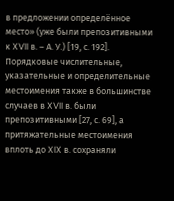в предложении определённое место» (уже были препозитивными к XVII в. – А. У.) [19, с. 192]. Порядковые числительные, указательные и определительные местоимения также в большинстве случаев в XVII в. были препозитивными [27, с. 69], а притяжательные местоимения вплоть до XIX в. сохраняли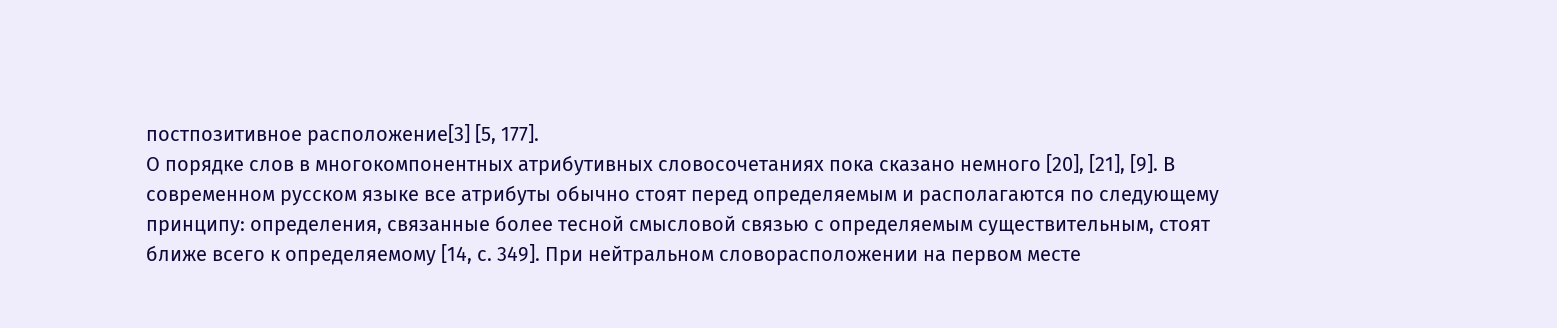постпозитивное расположение[3] [5, 177].
О порядке слов в многокомпонентных атрибутивных словосочетаниях пока сказано немного [20], [21], [9]. В современном русском языке все атрибуты обычно стоят перед определяемым и располагаются по следующему принципу: определения, связанные более тесной смысловой связью с определяемым существительным, стоят ближе всего к определяемому [14, с. 349]. При нейтральном словорасположении на первом месте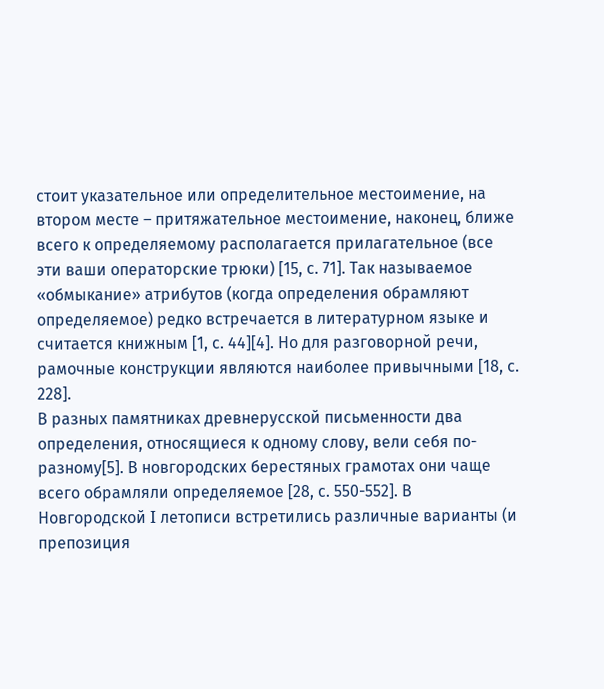стоит указательное или определительное местоимение, на втором месте – притяжательное местоимение, наконец, ближе всего к определяемому располагается прилагательное (все эти ваши операторские трюки) [15, с. 71]. Так называемое «обмыкание» атрибутов (когда определения обрамляют определяемое) редко встречается в литературном языке и считается книжным [1, с. 44][4]. Но для разговорной речи, рамочные конструкции являются наиболее привычными [18, с. 228].
В разных памятниках древнерусской письменности два определения, относящиеся к одному слову, вели себя по-разному[5]. В новгородских берестяных грамотах они чаще всего обрамляли определяемое [28, с. 550-552]. В Новгородской I летописи встретились различные варианты (и препозиция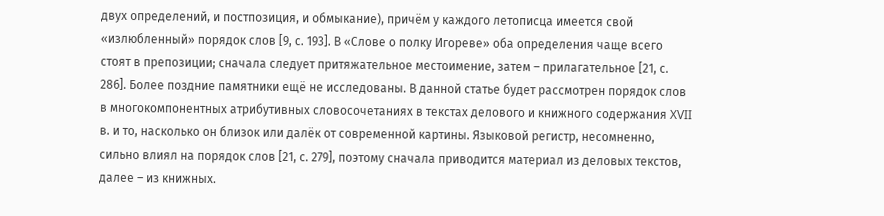двух определений, и постпозиция, и обмыкание), причём у каждого летописца имеется свой «излюбленный» порядок слов [9, с. 193]. В «Слове о полку Игореве» оба определения чаще всего стоят в препозиции; сначала следует притяжательное местоимение, затем – прилагательное [21, с. 286]. Более поздние памятники ещё не исследованы. В данной статье будет рассмотрен порядок слов в многокомпонентных атрибутивных словосочетаниях в текстах делового и книжного содержания XVII в. и то, насколько он близок или далёк от современной картины. Языковой регистр, несомненно, сильно влиял на порядок слов [21, с. 279], поэтому сначала приводится материал из деловых текстов, далее – из книжных.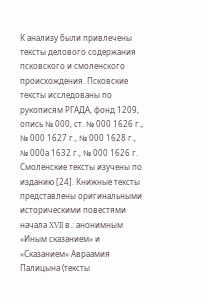К анализу были привлечены тексты делового содержания псковского и смоленского происхождения. Псковские тексты исследованы по рукописям РГАДА, фонд 1209, опись № 000, ст. № 000 1626 г., № 000 1627 г., № 000 1628 г., № 000а 1632 г., № 000 1626 г. Смоленские тексты изучены по изданию [24]. Книжные тексты представлены оригинальными историческими повестями начала XVII в.: анонимным «Иным сказанием» и «Сказанием» Авраамия Палицына (тексты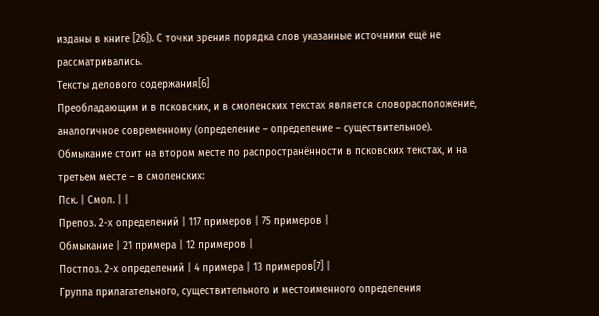изданы в книге [26]). С точки зрения порядка слов указанные источники ещё не рассматривались.
Тексты делового содержания[6]
Преобладающим и в псковских, и в смоленских текстах является словорасположение, аналогичное современному (определение – определение – существительное).
Обмыкание стоит на втором месте по распространённости в псковских текстах, и на третьем месте – в смоленских:
Пск. | Смол. | |
Препоз. 2-х определений | 117 примеров | 75 примеров |
Обмыкание | 21 примера | 12 примеров |
Постпоз. 2-х определений | 4 примера | 13 примеров[7] |
Группа прилагательного, существительного и местоименного определения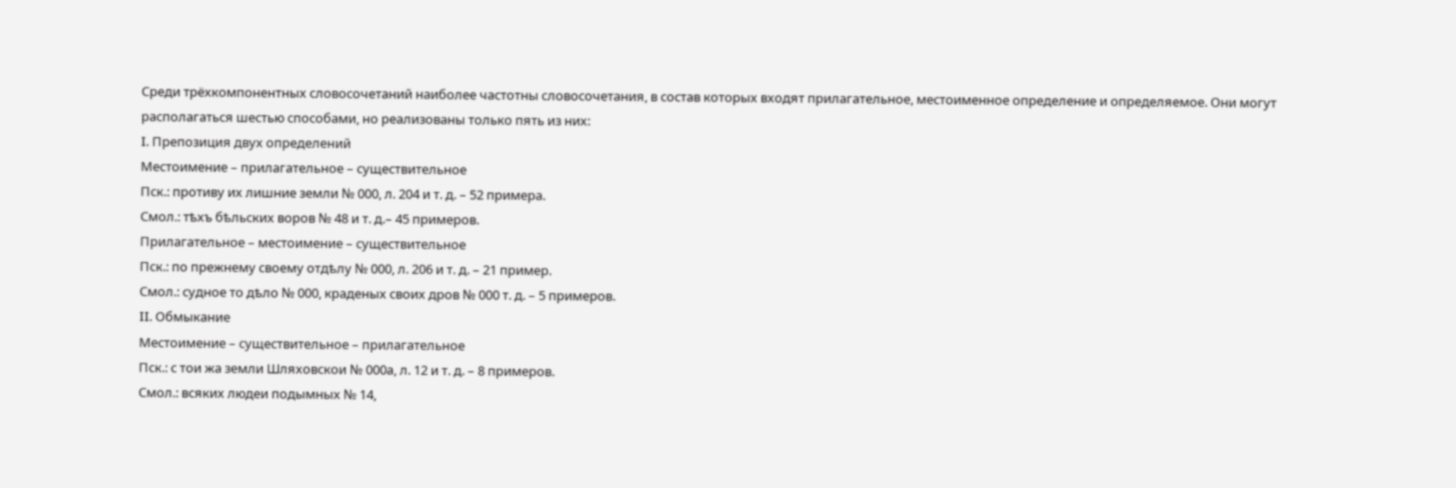Среди трёхкомпонентных словосочетаний наиболее частотны словосочетания, в состав которых входят прилагательное, местоименное определение и определяемое. Они могут располагаться шестью способами, но реализованы только пять из них:
I. Препозиция двух определений
Местоимение – прилагательное – существительное
Пск.: противу их лишние земли № 000, л. 204 и т. д. – 52 примера.
Смол.: тѣхъ бѣльских воров № 48 и т. д.– 45 примеров.
Прилагательное – местоимение – существительное
Пск.: по прежнему своему отдѣлу № 000, л. 206 и т. д. – 21 пример.
Смол.: судное то дѣло № 000, краденых своих дров № 000 т. д. – 5 примеров.
II. Обмыкание
Местоимение – существительное – прилагательное
Пск.: с тои жа земли Шляховскои № 000а, л. 12 и т. д. – 8 примеров.
Смол.: всяких людеи подымных № 14,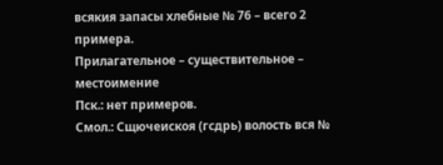всякия запасы хлебные № 76 – всего 2 примера.
Прилагательное – существительное – местоимение
Пск.: нет примеров.
Смол.: Сщючеискоя (гсдрь) волость вся №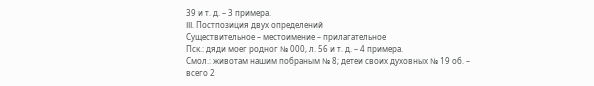39 и т. д. – 3 примера.
III. Постпозиция двух определений
Существительное – местоимение – прилагательное
Пск.: дяди моег родног № 000, л. 56 и т. д. – 4 примера.
Смол.: животам нашим побраным № 8; детеи своих духовных № 19 об. – всего 2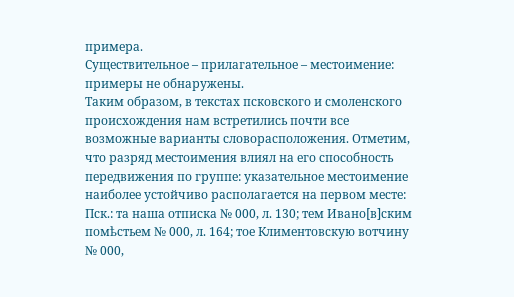примера.
Существительное – прилагательное – местоимение: примеры не обнаружены.
Таким образом, в текстах псковского и смоленского происхождения нам встретились почти все возможные варианты словорасположения. Отметим, что разряд местоимения влиял на его способность передвижения по группе: указательное местоимение наиболее устойчиво располагается на первом месте:
Пск.: та наша отписка № 000, л. 130; тем Ивано[в]ским помѣстьем № 000, л. 164; тое Климентовскую вотчину № 000,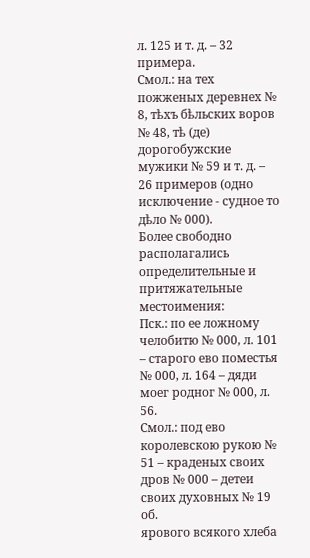л. 125 и т. д. – 32 примера.
Смол.: на тех пожженых деревнех № 8, тѣхъ бѣльских воров № 48, тѣ (де) дорогобужские мужики № 59 и т. д. – 26 примеров (одно исключение - судное то дѣло № 000).
Более свободно располагались определительные и притяжательные местоимения:
Пск.: по ее ложному челобитю № 000, л. 101 – старого ево поместья № 000, л. 164 – дяди моег родног № 000, л. 56.
Смол.: под ево королевскою рукою № 51 – краденых своих дров № 000 – детеи своих духовных № 19 об.
ярового всякого хлеба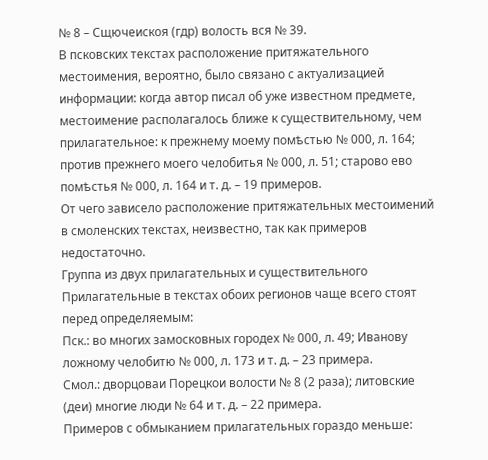№ 8 – Сщючеискоя (гдр) волость вся № 39.
В псковских текстах расположение притяжательного местоимения, вероятно, было связано с актуализацией информации: когда автор писал об уже известном предмете, местоимение располагалось ближе к существительному, чем прилагательное: к прежнему моему помѣстью № 000, л. 164; против прежнего моего челобитья № 000, л. 51; старово ево помѣстья № 000, л. 164 и т. д. – 19 примеров.
От чего зависело расположение притяжательных местоимений в смоленских текстах, неизвестно, так как примеров недостаточно.
Группа из двух прилагательных и существительного
Прилагательные в текстах обоих регионов чаще всего стоят перед определяемым:
Пск.: во многих замосковных городех № 000, л. 49; Иванову ложному челобитю № 000, л. 173 и т. д. – 23 примера.
Смол.: дворцоваи Порецкои волости № 8 (2 раза); литовские (деи) многие люди № 64 и т. д. – 22 примера.
Примеров с обмыканием прилагательных гораздо меньше: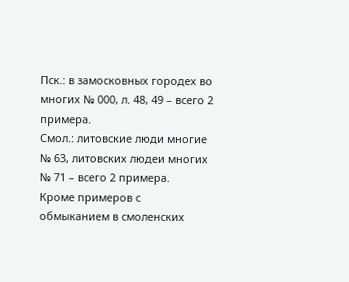Пск.: в замосковных городех во многих № 000, л. 48, 49 – всего 2 примера.
Смол.: литовские люди многие № 63, литовских людеи многих № 71 – всего 2 примера.
Кроме примеров с обмыканием в смоленских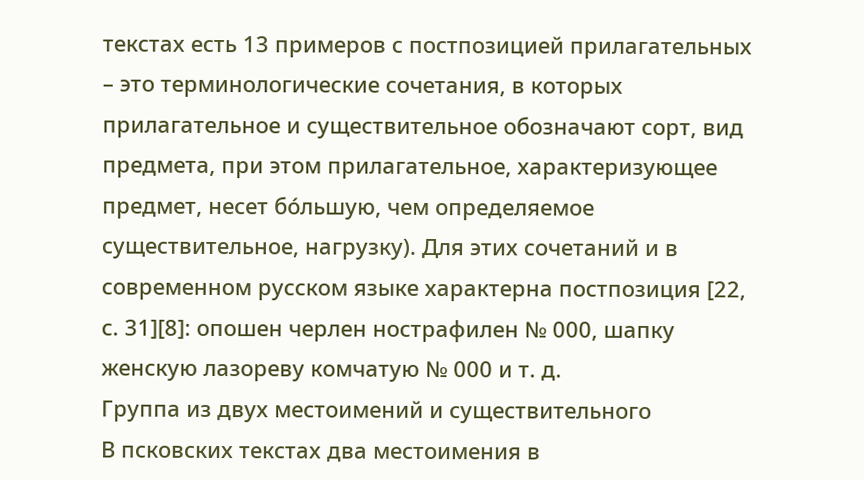текстах есть 13 примеров с постпозицией прилагательных – это терминологические сочетания, в которых прилагательное и существительное обозначают сорт, вид предмета, при этом прилагательное, характеризующее предмет, несет бóльшую, чем определяемое существительное, нагрузку). Для этих сочетаний и в современном русском языке характерна постпозиция [22, с. 31][8]: опошен черлен нострафилен № 000, шапку женскую лазореву комчатую № 000 и т. д.
Группа из двух местоимений и существительного
В псковских текстах два местоимения в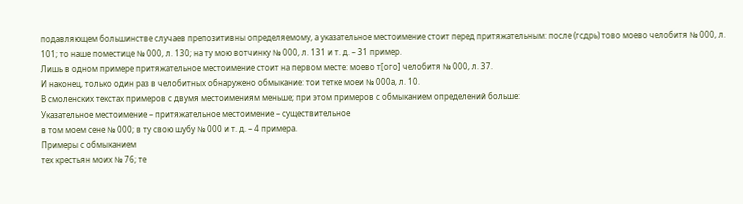подавляющем большинстве случаев препозитивны определяемому, а указательное местоимение стоит перед притяжательным: после (гсдрь) тово моево челобитя № 000, л. 101; то наше поместице № 000, л. 130; на ту мою вотчинку № 000, л. 131 и т. д. – 31 пример.
Лишь в одном примере притяжательное местоимение стоит на первом месте: моево т[ого] челобитя № 000, л. 37.
И наконец, только один раз в челобитных обнаружено обмыкание: тои тетке моеи № 000а, л. 10.
В смоленских текстах примеров с двумя местоимениям меньше; при этом примеров с обмыканием определений больше:
Указательное местоимение – притяжательное местоимение – существительное
в том моем сене № 000; в ту свою шубу № 000 и т. д. – 4 примера.
Примеры с обмыканием
тех крестьян моих № 76; те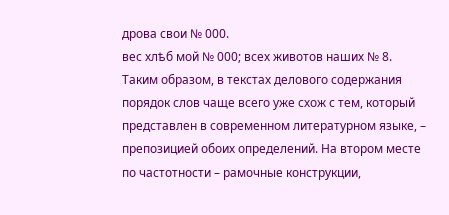дрова свои № 000.
вес хлѣб мой № 000; всех животов наших № 8.
Таким образом, в текстах делового содержания порядок слов чаще всего уже схож с тем, который представлен в современном литературном языке, – препозицией обоих определений. На втором месте по частотности – рамочные конструкции,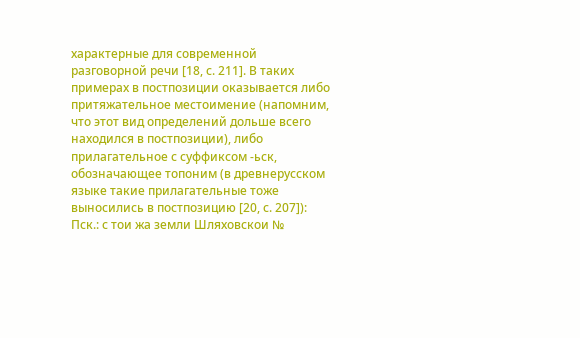характерные для современной разговорной речи [18, с. 211]. В таких примерах в постпозиции оказывается либо притяжательное местоимение (напомним, что этот вид определений дольше всего находился в постпозиции), либо прилагательное с суффиксом -ьск, обозначающее топоним (в древнерусском языке такие прилагательные тоже выносились в постпозицию [20, с. 207]):
Пск.: с тои жа земли Шляховскои №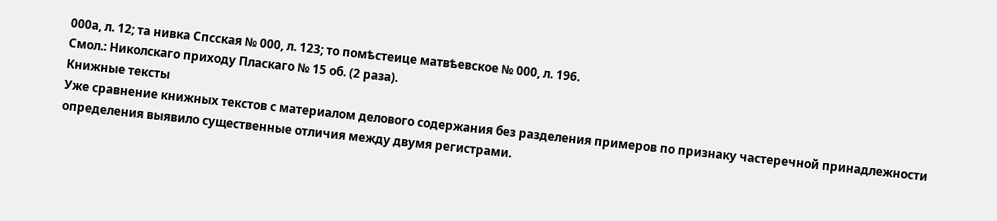000а, л. 12; та нивка Спсская № 000, л. 123; то помѣстеице матвѣевское № 000, л. 196.
Смол.: Николскаго приходу Пласкаго № 15 об. (2 раза).
Книжные тексты
Уже сравнение книжных текстов с материалом делового содержания без разделения примеров по признаку частеречной принадлежности определения выявило существенные отличия между двумя регистрами.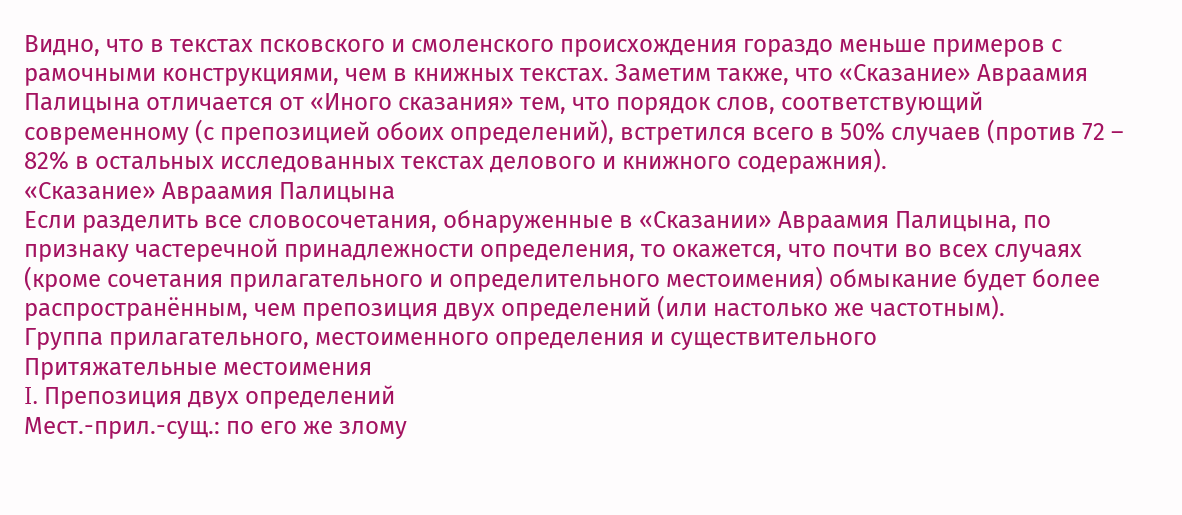Видно, что в текстах псковского и смоленского происхождения гораздо меньше примеров с рамочными конструкциями, чем в книжных текстах. Заметим также, что «Сказание» Авраамия Палицына отличается от «Иного сказания» тем, что порядок слов, соответствующий современному (с препозицией обоих определений), встретился всего в 50% случаев (против 72 – 82% в остальных исследованных текстах делового и книжного содеражния).
«Сказание» Авраамия Палицына
Если разделить все словосочетания, обнаруженные в «Сказании» Авраамия Палицына, по признаку частеречной принадлежности определения, то окажется, что почти во всех случаях (кроме сочетания прилагательного и определительного местоимения) обмыкание будет более распространённым, чем препозиция двух определений (или настолько же частотным).
Группа прилагательного, местоименного определения и существительного
Притяжательные местоимения
I. Препозиция двух определений
Мест.-прил.-сущ.: по его же злому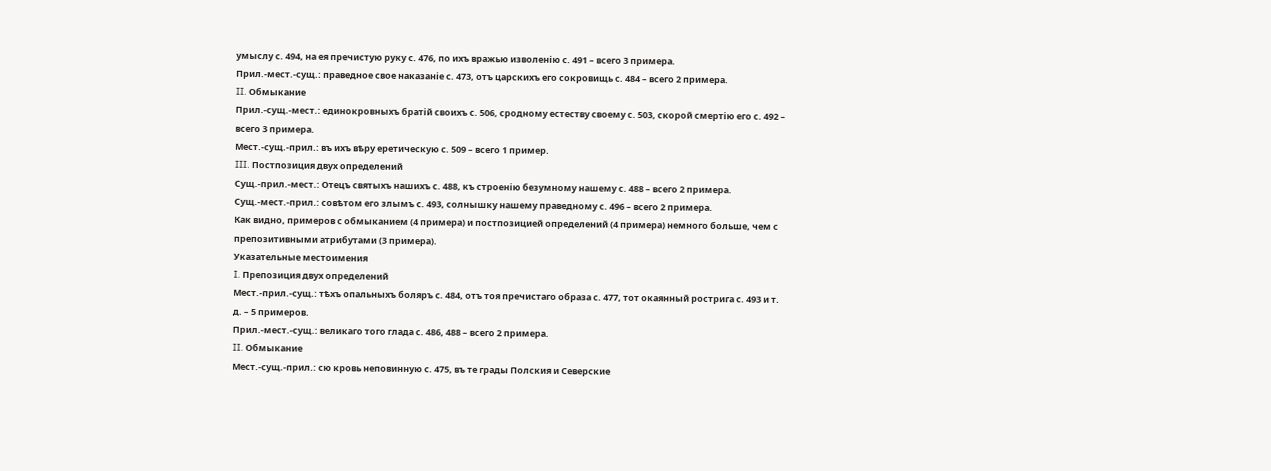умыслу с. 494, на ея пречистую руку с. 476, по ихъ вражью изволенiю с. 491 – всего 3 примера.
Прил.-мест.-сущ.: праведное свое наказанiе с. 473, отъ царскихъ его сокровищь с. 484 – всего 2 примера.
II. Обмыкание
Прил.-сущ.-мест.: единокровныхъ братiй своихъ с. 506, сродному естеству своему с. 503, скорой смертiю его с. 492 – всего 3 примера.
Мест.-сущ.-прил.: въ ихъ вѣру еретическую с. 509 – всего 1 пример.
III. Постпозиция двух определений
Сущ.-прил.-мест.: Отецъ святыхъ нашихъ с. 488, къ строенiю безумному нашему с. 488 – всего 2 примера.
Сущ.-мест.-прил.: совѣтом его злымъ с. 493, солнышку нашему праведному с. 496 – всего 2 примера.
Как видно, примеров с обмыканием (4 примера) и постпозицией определений (4 примера) немного больше, чем с препозитивными атрибутами (3 примера).
Указательные местоимения
I. Препозиция двух определений
Мест.-прил.-сущ.: тѣхъ опальныхъ боляръ с. 484, отъ тоя пречистаго образа с. 477, тот окаянный рострига с. 493 и т. д. – 5 примеров.
Прил.-мест.-сущ.: великаго того глада с. 486, 488 – всего 2 примера.
II. Обмыкание
Мест.-сущ.-прил.: сю кровь неповинную с. 475, въ те грады Полския и Северские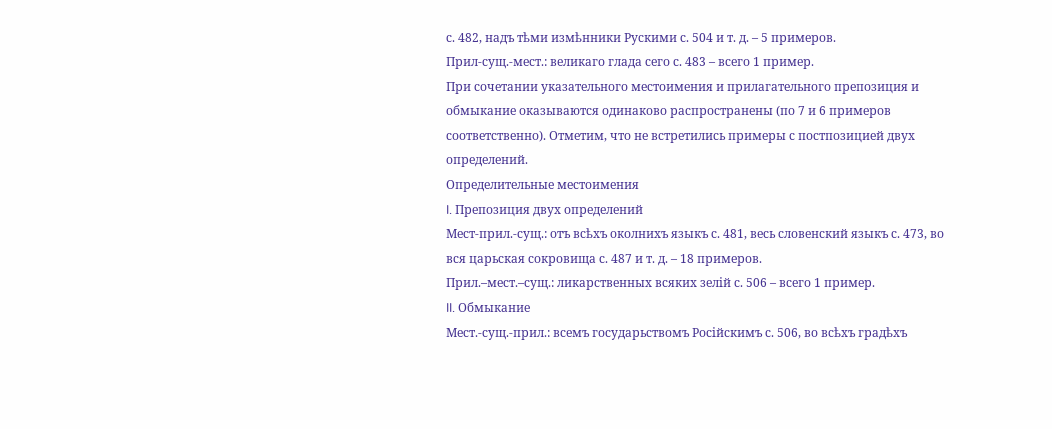с. 482, надъ тѣми измѣнники Рускими с. 504 и т. д. – 5 примеров.
Прил-сущ.-мест.: великаго глада сего с. 483 – всего 1 пример.
При сочетании указательного местоимения и прилагательного препозиция и обмыкание оказываются одинаково распространены (по 7 и 6 примеров соответственно). Отметим, что не встретились примеры с постпозицией двух определений.
Определительные местоимения
I. Препозиция двух определений
Мест-прил.-сущ.: отъ всѣхъ околнихъ языкъ с. 481, весь словенский языкъ с. 473, во вся царьская сокровища с. 487 и т. д. – 18 примеров.
Прил.–мест.–сущ.: ликарственных всяких зелiй с. 506 – всего 1 пример.
II. Обмыкание
Мест.-сущ.-прил.: всемъ государьствомъ Росiйскимъ с. 506, во всѣхъ градѣхъ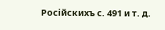Росiйскихъ с. 491 и т. д.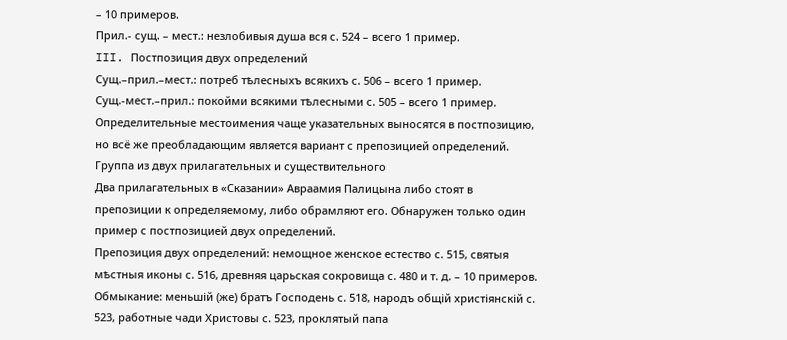– 10 примеров.
Прил.- сущ. – мест.: незлобивыя душа вся с. 524 – всего 1 пример.
III. Постпозиция двух определений
Сущ.–прил.–мест.: потреб тѣлесныхъ всякихъ с. 506 – всего 1 пример.
Сущ.-мест.–прил.: покойми всякими тѣлесными с. 505 – всего 1 пример.
Определительные местоимения чаще указательных выносятся в постпозицию, но всё же преобладающим является вариант с препозицией определений.
Группа из двух прилагательных и существительного
Два прилагательных в «Сказании» Авраамия Палицына либо стоят в препозиции к определяемому, либо обрамляют его. Обнаружен только один пример с постпозицией двух определений.
Препозиция двух определений: немощное женское естество с. 515, святыя мѣстныя иконы с. 516, древняя царьская сокровища с. 480 и т. д. – 10 примеров.
Обмыкание: меньшiй (же) братъ Господень с. 518, народъ общiй христiянскiй с. 523, работные чади Христовы с. 523, проклятый папа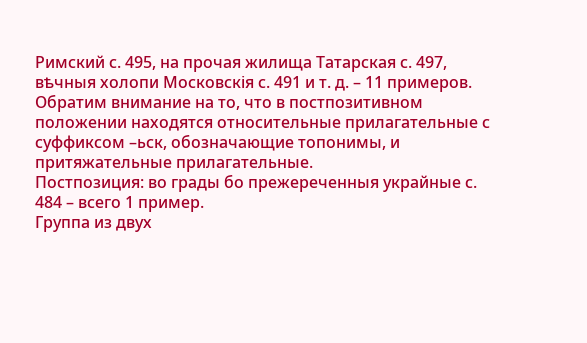Римский с. 495, на прочая жилища Татарская с. 497, вѣчныя холопи Московскiя с. 491 и т. д. – 11 примеров. Обратим внимание на то, что в постпозитивном положении находятся относительные прилагательные с суффиксом –ьск, обозначающие топонимы, и притяжательные прилагательные.
Постпозиция: во грады бо прежереченныя украйные с. 484 – всего 1 пример.
Группа из двух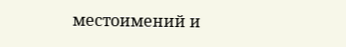местоимений и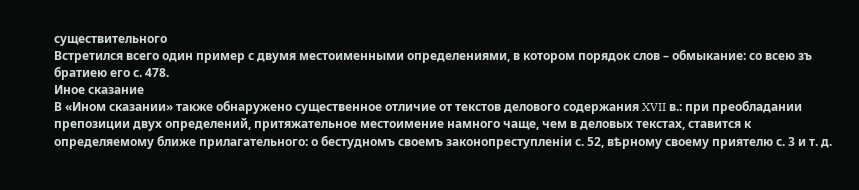существительного
Встретился всего один пример с двумя местоименными определениями, в котором порядок слов – обмыкание: со всею зъ братиею его с. 478.
Иное сказание
В «Ином сказании» также обнаружено существенное отличие от текстов делового содержания XVII в.: при преобладании препозиции двух определений, притяжательное местоимение намного чаще, чем в деловых текстах, ставится к определяемому ближе прилагательного: о бестудномъ своемъ законопреступленiи с. 52, вѣрному своему приятелю с. 3 и т. д.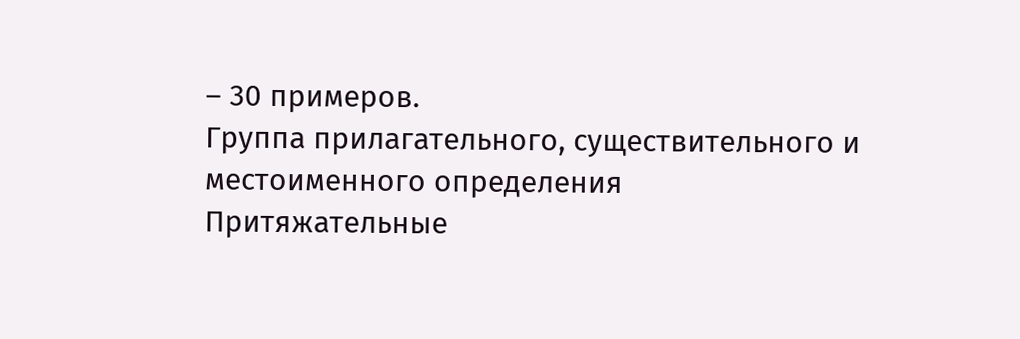– 30 примеров.
Группа прилагательного, существительного и местоименного определения
Притяжательные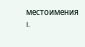местоимения
I.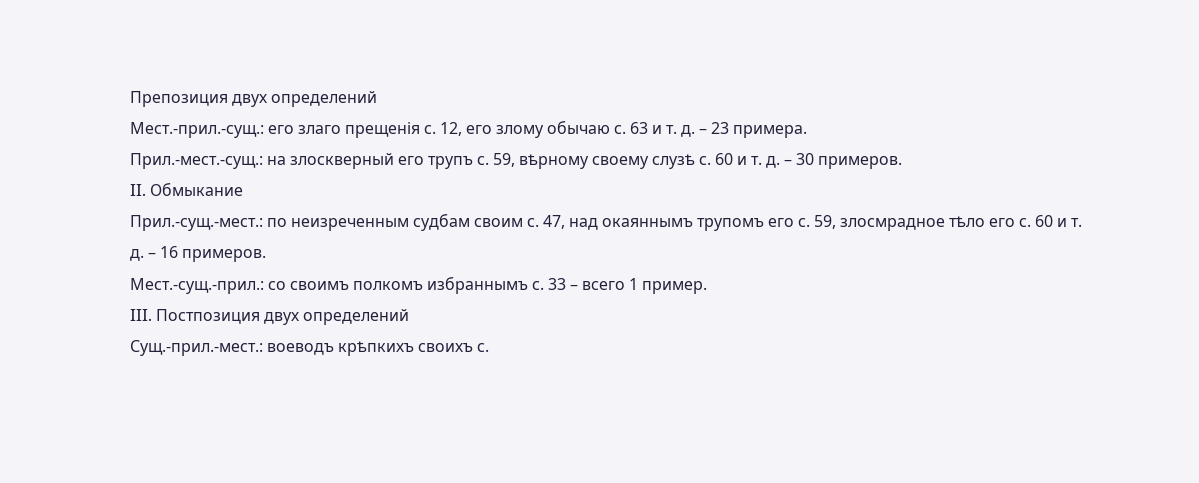Препозиция двух определений
Мест.-прил.-сущ.: его злаго прещенiя с. 12, его злому обычаю с. 63 и т. д. – 23 примера.
Прил.-мест.-сущ.: на злоскверный его трупъ с. 59, вѣрному своему слузѣ с. 60 и т. д. – 30 примеров.
II. Обмыкание
Прил.-сущ.-мест.: по неизреченным судбам своим с. 47, над окаяннымъ трупомъ его с. 59, злосмрадное тѣло его с. 60 и т. д. – 16 примеров.
Мест.-сущ.-прил.: со своимъ полкомъ избраннымъ с. 33 – всего 1 пример.
III. Постпозиция двух определений
Сущ.-прил.-мест.: воеводъ крѣпкихъ своихъ с.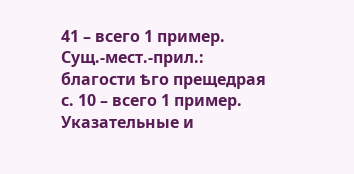41 – всего 1 пример.
Сущ.-мест.-прил.: благости ѣго прещедрая с. 10 – всего 1 пример.
Указательные и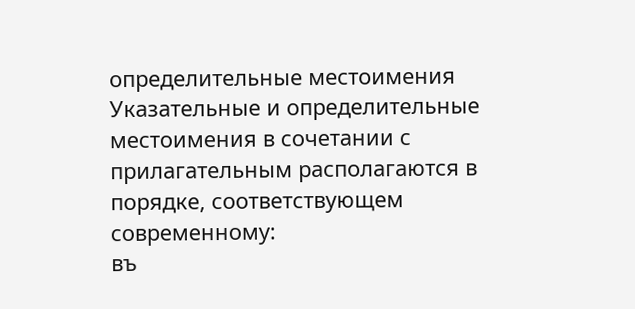определительные местоимения
Указательные и определительные местоимения в сочетании с прилагательным располагаются в порядке, соответствующем современному:
въ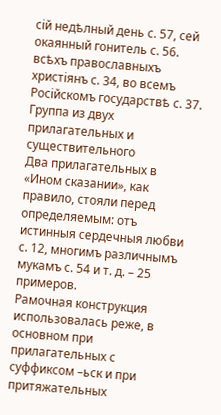сiй недѣлный день с. 57, сей окаянный гонитель с. 56.
всѣхъ православныхъ христiянъ с. 34, во всемъ Росiйскомъ государствѣ с. 37.
Группа из двух прилагательных и существительного
Два прилагательных в «Ином сказании», как правило, стояли перед определяемым: отъ истинныя сердечныя любви с. 12, многимъ различнымъ мукамъ с. 54 и т. д. – 25 примеров.
Рамочная конструкция использовалась реже, в основном при прилагательных с суффиксом –ьск и при притяжательных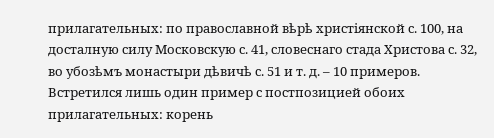прилагательных: по православной вѣрѣ христiянской с. 100, на досталную силу Московскую с. 41, словеснаго стада Христова с. 32, во убозѣмъ монастыри дѣвичѣ с. 51 и т. д. – 10 примеров.
Встретился лишь один пример с постпозицией обоих прилагательных: корень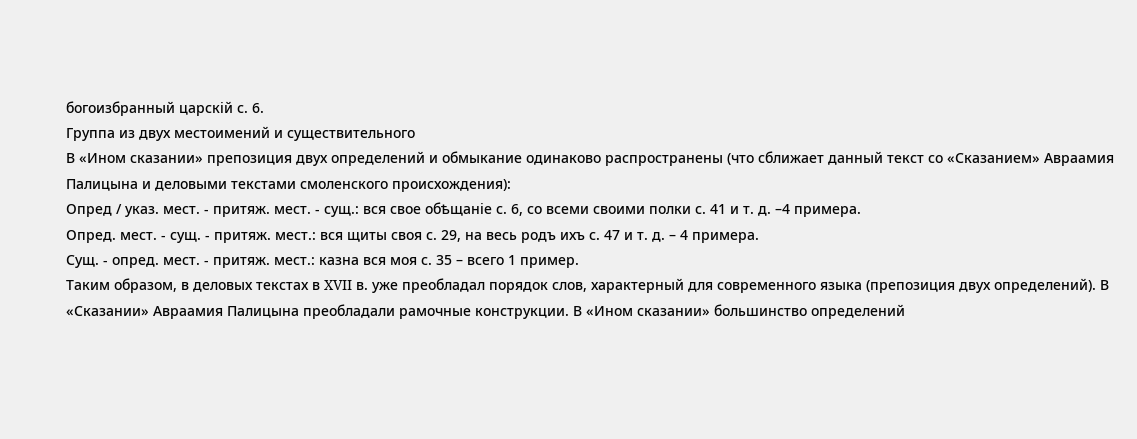богоизбранный царскiй с. 6.
Группа из двух местоимений и существительного
В «Ином сказании» препозиция двух определений и обмыкание одинаково распространены (что сближает данный текст со «Сказанием» Авраамия Палицына и деловыми текстами смоленского происхождения):
Опред / указ. мест. - притяж. мест. - сущ.: вся свое обѣщанiе с. 6, со всеми своими полки с. 41 и т. д. –4 примера.
Опред. мест. - сущ. - притяж. мест.: вся щиты своя с. 29, на весь родъ ихъ с. 47 и т. д. – 4 примера.
Сущ. - опред. мест. - притяж. мест.: казна вся моя с. 35 – всего 1 пример.
Таким образом, в деловых текстах в XVII в. уже преобладал порядок слов, характерный для современного языка (препозиция двух определений). В «Сказании» Авраамия Палицына преобладали рамочные конструкции. В «Ином сказании» большинство определений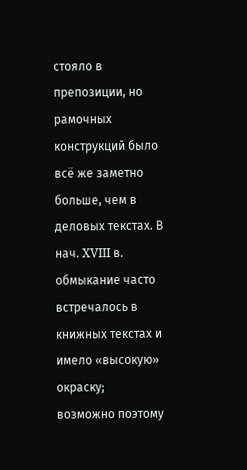стояло в препозиции, но рамочных конструкций было всё же заметно больше, чем в деловых текстах. В нач. XVIII в. обмыкание часто встречалось в книжных текстах и имело «высокую» окраску; возможно поэтому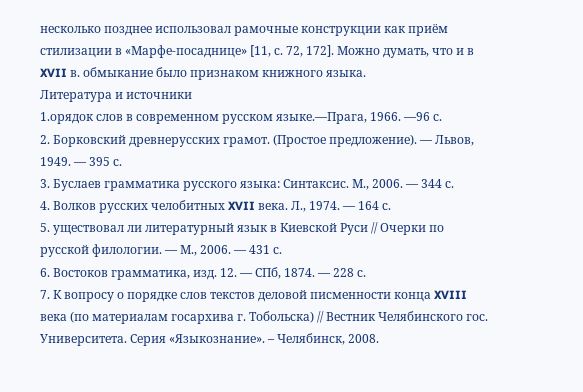несколько позднее использовал рамочные конструкции как приём стилизации в «Марфе-посаднице» [11, с. 72, 172]. Можно думать, что и в XVII в. обмыкание было признаком книжного языка.
Литература и источники
1.орядок слов в современном русском языке.—Прага, 1966. —96 с.
2. Борковский древнерусских грамот. (Простое предложение). — Львов, 1949. — 395 с.
3. Буслаев грамматика русского языка: Синтаксис. М., 2006. — 344 с.
4. Волков русских челобитных XVII века. Л., 1974. — 164 с.
5. уществовал ли литературный язык в Киевской Руси // Очерки по русской филологии. — М., 2006. — 431 с.
6. Востоков грамматика, изд. 12. — СПб, 1874. — 228 с.
7. К вопросу о порядке слов текстов деловой писменности конца XVIII века (по материалам госархива г. Тобольска) // Вестник Челябинского гос. Университета. Серия «Языкознание». – Челябинск, 2008.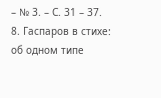– № 3. – С. 31 – 37.
8. Гаспаров в стихе: об одном типе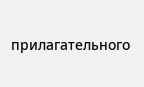прилагательного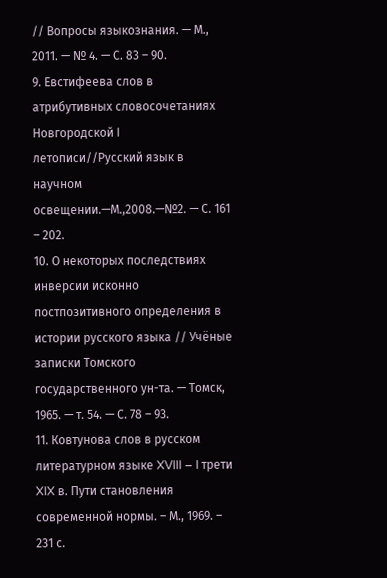// Вопросы языкознания. — М., 2011. — № 4. — С. 83 – 90.
9. Евстифеева слов в атрибутивных словосочетаниях Новгородской I летописи//Русский язык в научном освещении.—М.,2008.—№2. — С. 161 – 202.
10. О некоторых последствиях инверсии исконно постпозитивного определения в истории русского языка // Учёные записки Томского государственного ун-та. — Томск, 1965. — т. 54. — С. 78 – 93.
11. Ковтунова слов в русском литературном языке XVIII – I трети XIX в. Пути становления современной нормы. – М., 1969. – 231 с.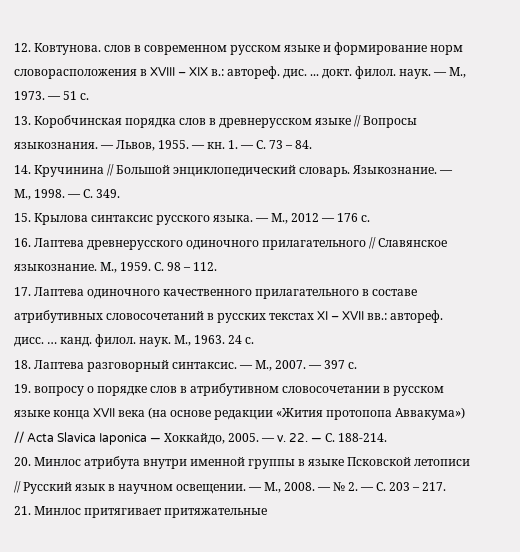12. Ковтунова. слов в современном русском языке и формирование норм словорасположения в XVIII – XIX в.: автореф. дис. ... докт. филол. наук. — М., 1973. — 51 с.
13. Коробчинская порядка слов в древнерусском языке // Вопросы языкознания. — Львов, 1955. — кн. 1. — С. 73 – 84.
14. Кручинина // Большой энциклопедический словарь. Языкознание. — М., 1998. — С. 349.
15. Крылова синтаксис русского языка. — М., 2012 — 176 с.
16. Лаптева древнерусского одиночного прилагательного // Славянское языкознание. М., 1959. С. 98 – 112.
17. Лаптева одиночного качественного прилагательного в составе атрибутивных словосочетаний в русских текстах XI – XVII вв.: автореф. дисс. … канд. филол. наук. М., 1963. 24 с.
18. Лаптева разговорный синтаксис. — М., 2007. — 397 с.
19. вопросу о порядке слов в атрибутивном словосочетании в русском языке конца XVII века (на основе редакции «Жития протопопа Аввакума») // Acta Slavica Iaponica — Хоккайдо, 2005. — v. 22. — С. 188-214.
20. Минлос атрибута внутри именной группы в языке Псковской летописи // Русский язык в научном освещении. — М., 2008. — № 2. — С. 203 – 217.
21. Минлос притягивает притяжательные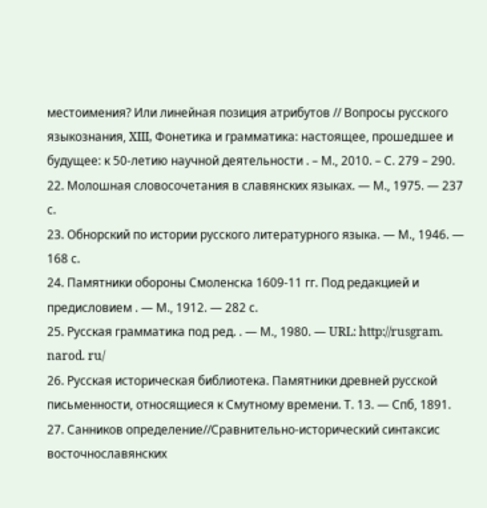местоимения? Или линейная позиция атрибутов // Вопросы русского языкознания, XIII, Фонетика и грамматика: настоящее, прошедшее и будущее: к 50-летию научной деятельности . – М., 2010. – С. 279 – 290.
22. Молошная словосочетания в славянских языках. — М., 1975. — 237 с.
23. Обнорский по истории русского литературного языка. — М., 1946. — 168 с.
24. Памятники обороны Смоленска 1609-11 гг. Под редакцией и предисловием . — М., 1912. — 282 с.
25. Русская грамматика под ред. . — М., 1980. — URL: http://rusgram. narod. ru/
26. Русская историческая библиотека. Памятники древней русской письменности, относящиеся к Смутному времени. Т. 13. — Спб, 1891.
27. Санников определение//Сравнительно-исторический синтаксис восточнославянских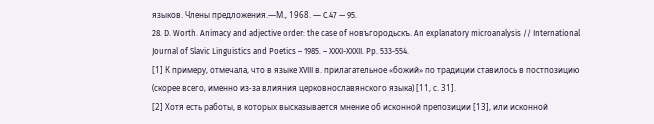языков. Члены предложения.—М., 1968. — C.47 — 95.
28. D. Worth. Animacy and adjective order: the case of новъгородьскъ. An explanatory microanalysis // International Journal of Slavic Linguistics and Poetics – 1985. – XXXI-XXXII. Pp. 533-554.
[1] К примеру, отмечала, что в языке XVIII в. прилагательное «божий» по традиции ставилось в постпозицию (скорее всего, именно из-за влияния церковнославянского языка) [11, с. 31].
[2] Хотя есть работы, в которых высказывается мнение об исконной препозиции [13], или исконной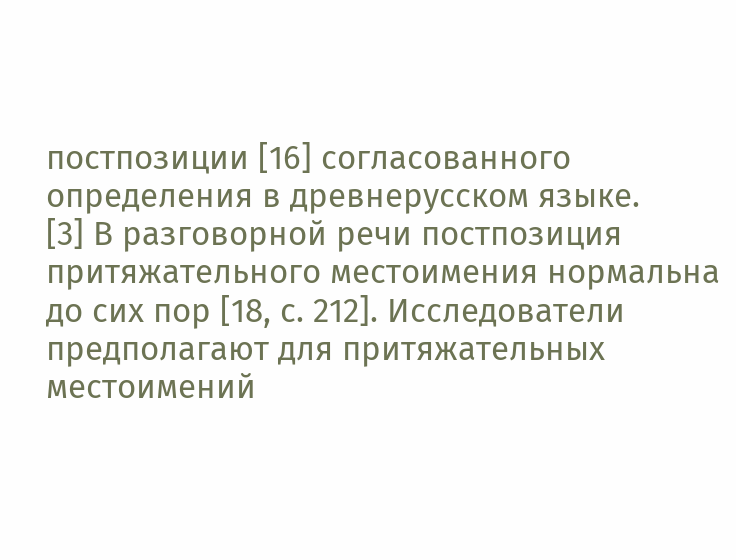постпозиции [16] согласованного определения в древнерусском языке.
[3] В разговорной речи постпозиция притяжательного местоимения нормальна до сих пор [18, с. 212]. Исследователи предполагают для притяжательных местоимений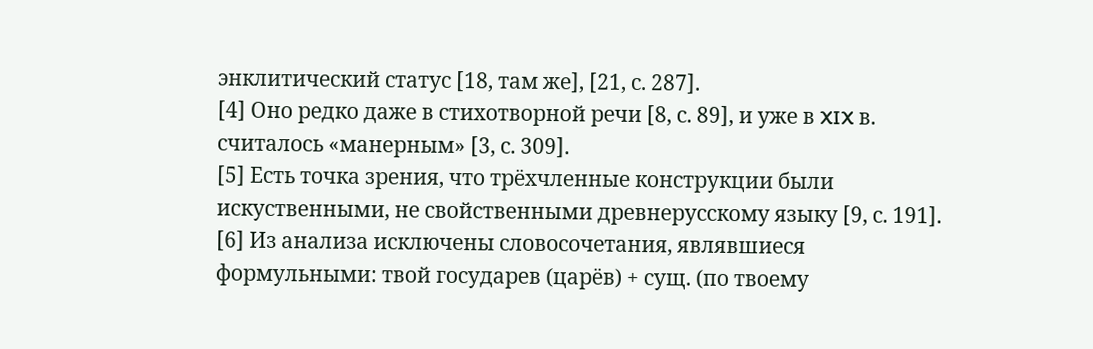энклитический статус [18, там же], [21, с. 287].
[4] Оно редко даже в стихотворной речи [8, с. 89], и уже в XIX в. считалось «манерным» [3, с. 309].
[5] Есть точка зрения, что трёхчленные конструкции были искуственными, не свойственными древнерусскому языку [9, с. 191].
[6] Из анализа исключены словосочетания, являвшиеся формульными: твой государев (царёв) + сущ. (по твоему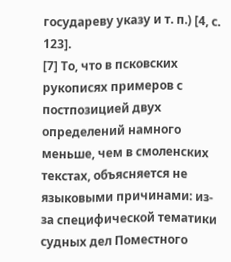государеву указу и т. п.) [4, с. 123].
[7] То, что в псковских рукописях примеров с постпозицией двух определений намного меньше, чем в смоленских текстах, объясняется не языковыми причинами: из-за специфической тематики судных дел Поместного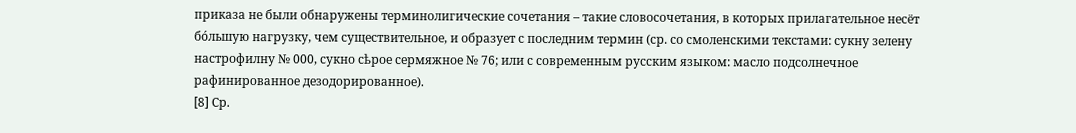приказа не были обнаружены терминолигические сочетания – такие словосочетания, в которых прилагательное несёт бóльшую нагрузку, чем существительное, и образует с последним термин (ср. со смоленскими текстами: сукну зелену настрофилну № 000, сукно сѣрое сермяжное № 76; или с современным русским языком: масло подсолнечное рафинированное дезодорированное).
[8] Ср.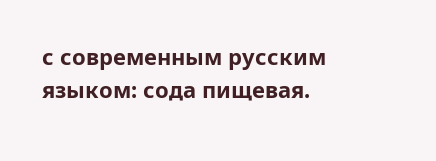с современным русским языком: сода пищевая.